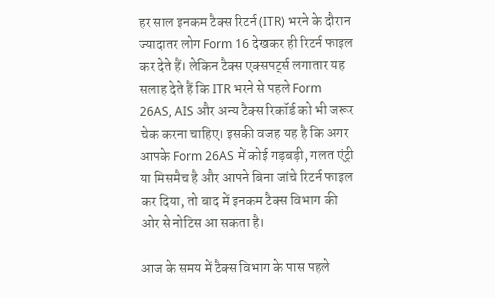हर साल इनकम टैक्स रिटर्न (ITR) भरने के दौरान ज्यादातर लोग Form 16 देखकर ही रिटर्न फाइल कर देते हैं। लेकिन टैक्स एक्सपर्ट्स लगातार यह सलाह देते हैं कि ITR भरने से पहले Form 26AS, AIS और अन्य टैक्स रिकॉर्ड को भी जरूर चेक करना चाहिए। इसकी वजह यह है कि अगर आपके Form 26AS में कोई गड़बड़ी, गलत एंट्री या मिसमैच है और आपने बिना जांचे रिटर्न फाइल कर दिया, तो बाद में इनकम टैक्स विभाग की ओर से नोटिस आ सकता है।

आज के समय में टैक्स विभाग के पास पहले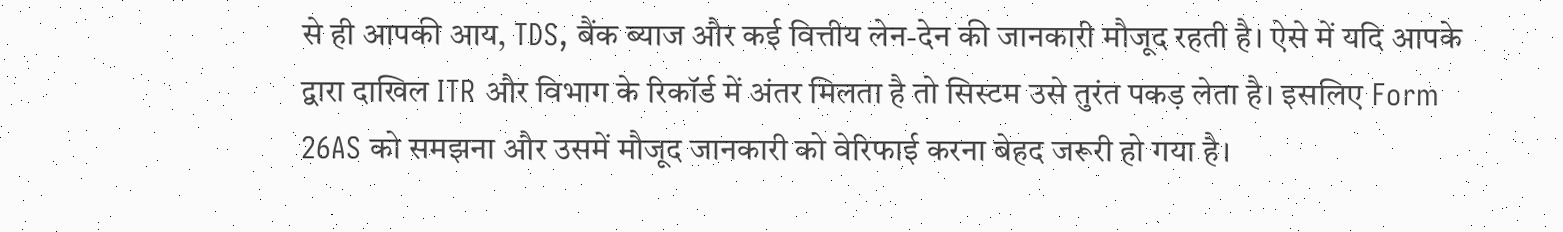से ही आपकी आय, TDS, बैंक ब्याज और कई वित्तीय लेन-देन की जानकारी मौजूद रहती है। ऐसे में यदि आपके द्वारा दाखिल ITR और विभाग के रिकॉर्ड में अंतर मिलता है तो सिस्टम उसे तुरंत पकड़ लेता है। इसलिए Form 26AS को समझना और उसमें मौजूद जानकारी को वेरिफाई करना बेहद जरूरी हो गया है।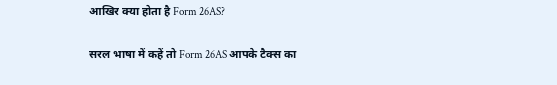आखिर क्या होता है Form 26AS?

सरल भाषा में कहें तो Form 26AS आपके टैक्स का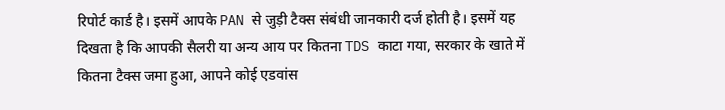रिपोर्ट कार्ड है। इसमें आपके PAN से जुड़ी टैक्स संबंधी जानकारी दर्ज होती है। इसमें यह दिखता है कि आपकी सैलरी या अन्य आय पर कितना TDS काटा गया, सरकार के खाते में कितना टैक्स जमा हुआ, आपने कोई एडवांस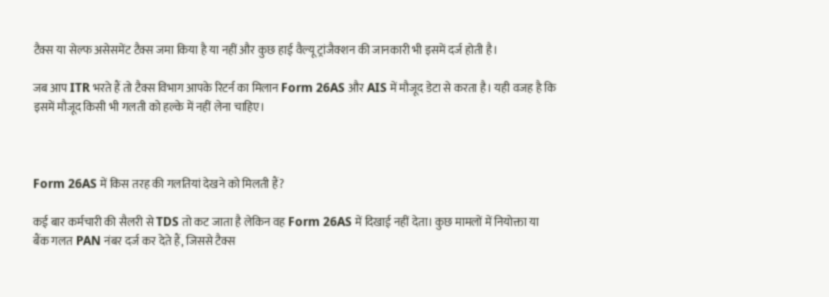टैक्स या सेल्फ असेसमेंट टैक्स जमा किया है या नहीं और कुछ हाई वैल्यू ट्रांजैक्शन की जानकारी भी इसमें दर्ज होती है।

जब आप ITR भरते हैं तो टैक्स विभाग आपके रिटर्न का मिलान Form 26AS और AIS में मौजूद डेटा से करता है। यही वजह है कि इसमें मौजूद किसी भी गलती को हल्के में नहीं लेना चाहिए।



Form 26AS में किस तरह की गलतियां देखने को मिलती हैं?

कई बार कर्मचारी की सैलरी से TDS तो कट जाता है लेकिन वह Form 26AS में दिखाई नहीं देता। कुछ मामलों में नियोक्ता या बैंक गलत PAN नंबर दर्ज कर देते हैं, जिससे टैक्स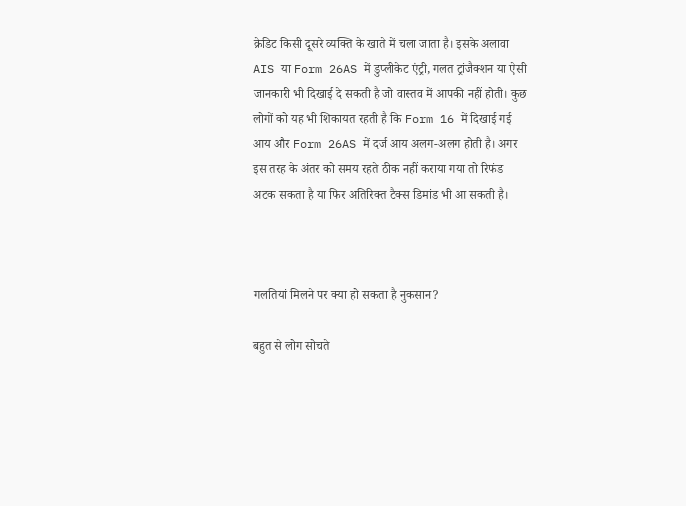क्रेडिट किसी दूसरे व्यक्ति के खाते में चला जाता है। इसके अलावा AIS या Form 26AS में डुप्लीकेट एंट्री, गलत ट्रांजैक्शन या ऐसी जानकारी भी दिखाई दे सकती है जो वास्तव में आपकी नहीं होती। कुछ लोगों को यह भी शिकायत रहती है कि Form 16 में दिखाई गई आय और Form 26AS में दर्ज आय अलग-अलग होती है। अगर इस तरह के अंतर को समय रहते ठीक नहीं कराया गया तो रिफंड अटक सकता है या फिर अतिरिक्त टैक्स डिमांड भी आ सकती है।



गलतियां मिलने पर क्या हो सकता है नुकसान?

बहुत से लोग सोचते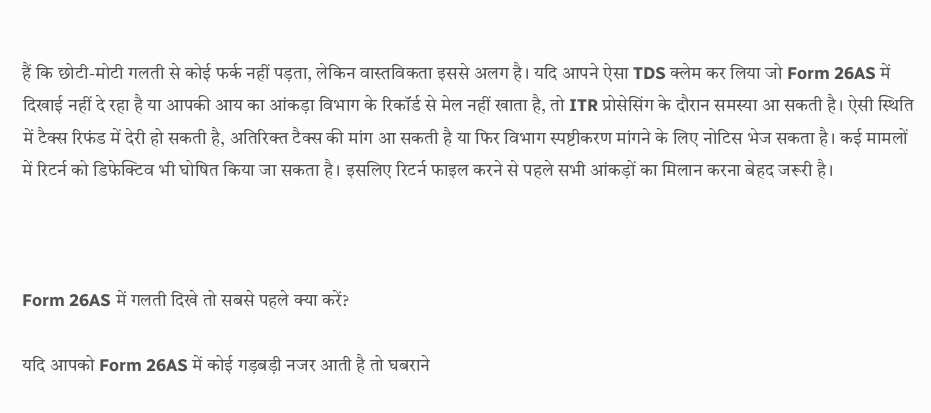हैं कि छोटी-मोटी गलती से कोई फर्क नहीं पड़ता, लेकिन वास्तविकता इससे अलग है। यदि आपने ऐसा TDS क्लेम कर लिया जो Form 26AS में दिखाई नहीं दे रहा है या आपकी आय का आंकड़ा विभाग के रिकॉर्ड से मेल नहीं खाता है, तो ITR प्रोसेसिंग के दौरान समस्या आ सकती है। ऐसी स्थिति में टैक्स रिफंड में देरी हो सकती है, अतिरिक्त टैक्स की मांग आ सकती है या फिर विभाग स्पष्टीकरण मांगने के लिए नोटिस भेज सकता है। कई मामलों में रिटर्न को डिफेक्टिव भी घोषित किया जा सकता है। इसलिए रिटर्न फाइल करने से पहले सभी आंकड़ों का मिलान करना बेहद जरूरी है।



Form 26AS में गलती दिखे तो सबसे पहले क्या करें?

यदि आपको Form 26AS में कोई गड़बड़ी नजर आती है तो घबराने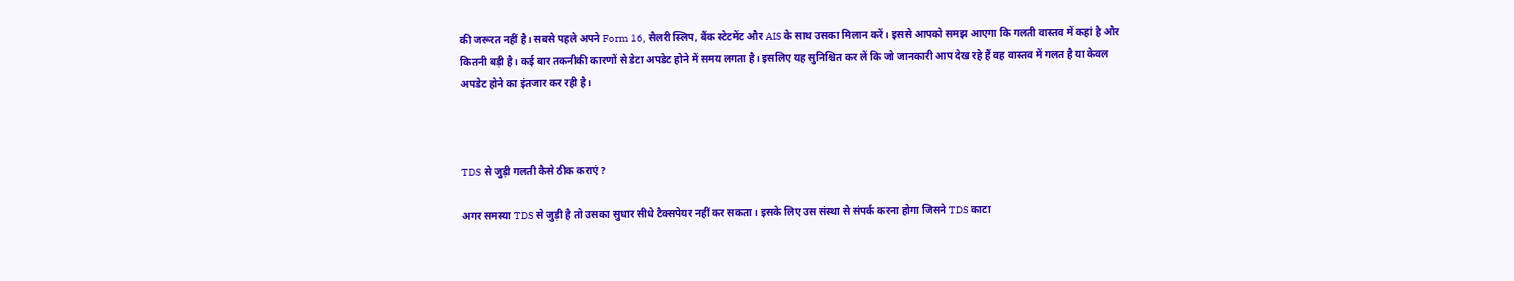की जरूरत नहीं है। सबसे पहले अपने Form 16, सैलरी स्लिप, बैंक स्टेटमेंट और AIS के साथ उसका मिलान करें। इससे आपको समझ आएगा कि गलती वास्तव में कहां है और कितनी बड़ी है। कई बार तकनीकी कारणों से डेटा अपडेट होने में समय लगता है। इसलिए यह सुनिश्चित कर लें कि जो जानकारी आप देख रहे हैं वह वास्तव में गलत है या केवल अपडेट होने का इंतजार कर रही है।



TDS से जुड़ी गलती कैसे ठीक कराएं?

अगर समस्या TDS से जुड़ी है तो उसका सुधार सीधे टैक्सपेयर नहीं कर सकता। इसके लिए उस संस्था से संपर्क करना होगा जिसने TDS काटा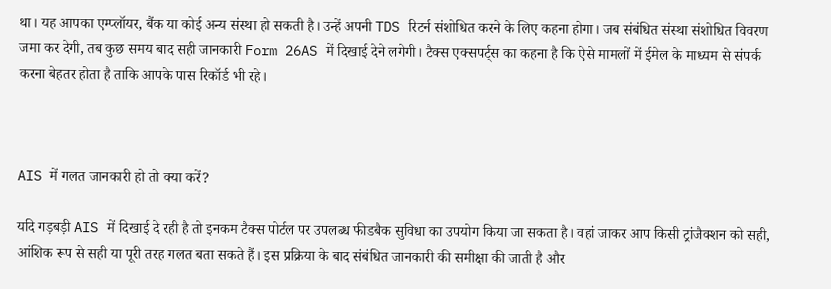था। यह आपका एम्प्लॉयर, बैंक या कोई अन्य संस्था हो सकती है। उन्हें अपनी TDS रिटर्न संशोधित करने के लिए कहना होगा। जब संबंधित संस्था संशोधित विवरण जमा कर देगी, तब कुछ समय बाद सही जानकारी Form 26AS में दिखाई देने लगेगी। टैक्स एक्सपर्ट्स का कहना है कि ऐसे मामलों में ईमेल के माध्यम से संपर्क करना बेहतर होता है ताकि आपके पास रिकॉर्ड भी रहे।



AIS में गलत जानकारी हो तो क्या करें?

यदि गड़बड़ी AIS में दिखाई दे रही है तो इनकम टैक्स पोर्टल पर उपलब्ध फीडबैक सुविधा का उपयोग किया जा सकता है। वहां जाकर आप किसी ट्रांजैक्शन को सही, आंशिक रूप से सही या पूरी तरह गलत बता सकते हैं। इस प्रक्रिया के बाद संबंधित जानकारी की समीक्षा की जाती है और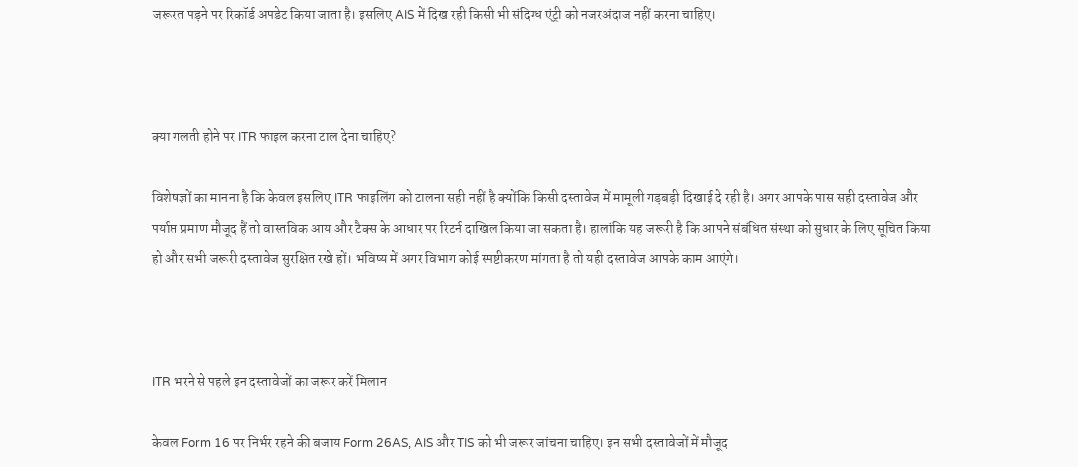जरूरत पड़ने पर रिकॉर्ड अपडेट किया जाता है। इसलिए AIS में दिख रही किसी भी संदिग्ध एंट्री को नजरअंदाज नहीं करना चाहिए।



क्या गलती होने पर ITR फाइल करना टाल देना चाहिए?

विशेषज्ञों का मानना है कि केवल इसलिए ITR फाइलिंग को टालना सही नहीं है क्योंकि किसी दस्तावेज में मामूली गड़बड़ी दिखाई दे रही है। अगर आपके पास सही दस्तावेज और पर्याप्त प्रमाण मौजूद हैं तो वास्तविक आय और टैक्स के आधार पर रिटर्न दाखिल किया जा सकता है। हालांकि यह जरूरी है कि आपने संबंधित संस्था को सुधार के लिए सूचित किया हो और सभी जरूरी दस्तावेज सुरक्षित रखे हों। भविष्य में अगर विभाग कोई स्पष्टीकरण मांगता है तो यही दस्तावेज आपके काम आएंगे।



ITR भरने से पहले इन दस्तावेजों का जरूर करें मिलान

केवल Form 16 पर निर्भर रहने की बजाय Form 26AS, AIS और TIS को भी जरूर जांचना चाहिए। इन सभी दस्तावेजों में मौजूद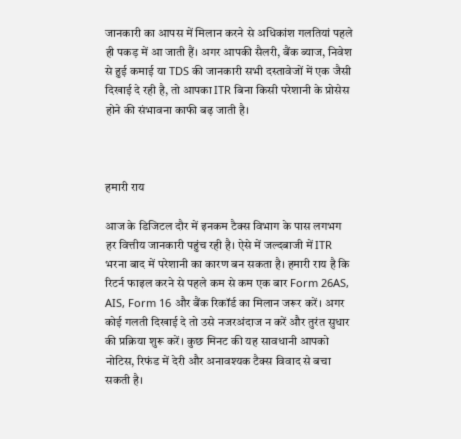जानकारी का आपस में मिलान करने से अधिकांश गलतियां पहले ही पकड़ में आ जाती हैं। अगर आपकी सैलरी, बैंक ब्याज, निवेश से हुई कमाई या TDS की जानकारी सभी दस्तावेजों में एक जैसी दिखाई दे रही है, तो आपका ITR बिना किसी परेशानी के प्रोसेस होने की संभावना काफी बढ़ जाती है।



हमारी राय

आज के डिजिटल दौर में इनकम टैक्स विभाग के पास लगभग हर वित्तीय जानकारी पहुंच रही है। ऐसे में जल्दबाजी में ITR भरना बाद में परेशानी का कारण बन सकता है। हमारी राय है कि रिटर्न फाइल करने से पहले कम से कम एक बार Form 26AS, AIS, Form 16 और बैंक रिकॉर्ड का मिलान जरूर करें। अगर कोई गलती दिखाई दे तो उसे नजरअंदाज न करें और तुरंत सुधार की प्रक्रिया शुरू करें। कुछ मिनट की यह सावधानी आपको नोटिस, रिफंड में देरी और अनावश्यक टैक्स विवाद से बचा सकती है।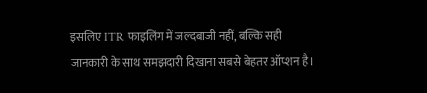इसलिए ITR फाइलिंग में जल्दबाजी नहीं, बल्कि सही जानकारी के साथ समझदारी दिखाना सबसे बेहतर ऑप्शन है।